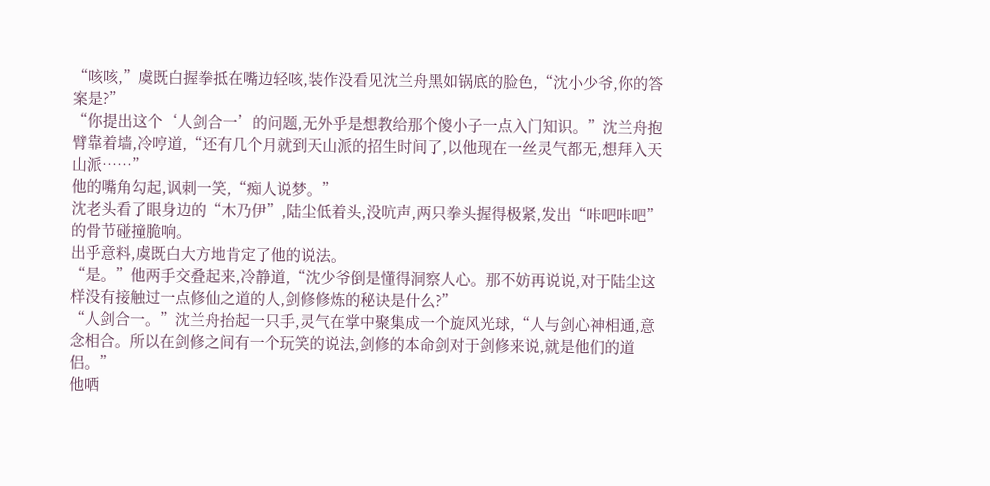“咳咳,”虞既白握拳抵在嘴边轻咳,装作没看见沈兰舟黑如锅底的脸色,“沈小少爷,你的答案是?”
“你提出这个‘人剑合一’的问题,无外乎是想教给那个傻小子一点入门知识。”沈兰舟抱臂靠着墙,冷哼道,“还有几个月就到天山派的招生时间了,以他现在一丝灵气都无,想拜入天山派……”
他的嘴角勾起,讽刺一笑,“痴人说梦。”
沈老头看了眼身边的“木乃伊”,陆尘低着头,没吭声,两只拳头握得极紧,发出“咔吧咔吧”的骨节碰撞脆响。
出乎意料,虞既白大方地肯定了他的说法。
“是。”他两手交叠起来,冷静道,“沈少爷倒是懂得洞察人心。那不妨再说说,对于陆尘这样没有接触过一点修仙之道的人,剑修修炼的秘诀是什么?”
“人剑合一。”沈兰舟抬起一只手,灵气在掌中聚集成一个旋风光球,“人与剑心神相通,意念相合。所以在剑修之间有一个玩笑的说法,剑修的本命剑对于剑修来说,就是他们的道侣。”
他哂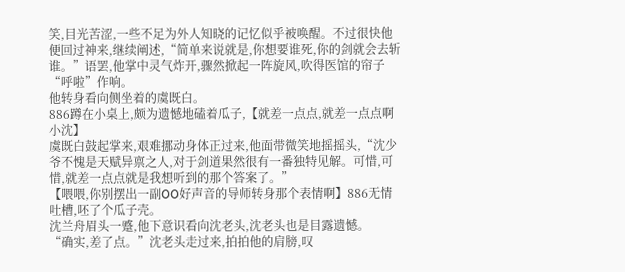笑,目光苦涩,一些不足为外人知晓的记忆似乎被唤醒。不过很快他便回过神来,继续阐述,“简单来说就是,你想要谁死,你的剑就会去斩谁。”语罢,他掌中灵气炸开,骤然掀起一阵旋风,吹得医馆的帘子“呼啦”作响。
他转身看向侧坐着的虞既白。
886蹲在小桌上,颇为遗憾地磕着瓜子,【就差一点点,就差一点点啊小沈】
虞既白鼓起掌来,艰难挪动身体正过来,他面带微笑地摇摇头,“沈少爷不愧是天赋异禀之人,对于剑道果然很有一番独特见解。可惜,可惜,就差一点点就是我想听到的那个答案了。”
【喂喂,你别摆出一副OO好声音的导师转身那个表情啊】886无情吐槽,呸了个瓜子壳。
沈兰舟眉头一蹙,他下意识看向沈老头,沈老头也是目露遗憾。
“确实,差了点。”沈老头走过来,拍拍他的肩膀,叹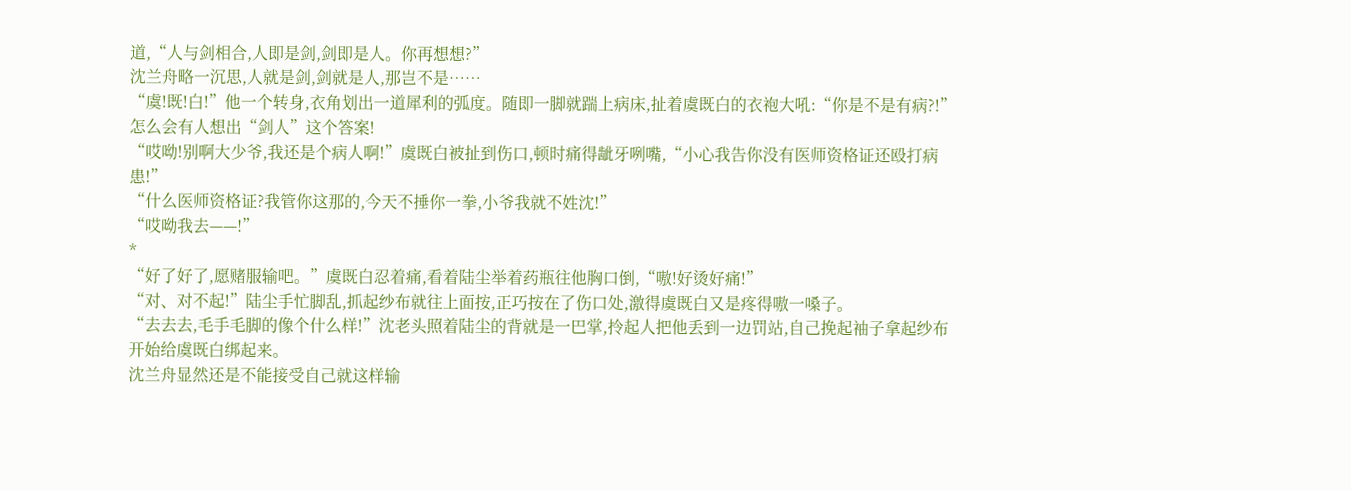道,“人与剑相合,人即是剑,剑即是人。你再想想?”
沈兰舟略一沉思,人就是剑,剑就是人,那岂不是……
“虞!既!白!”他一个转身,衣角划出一道犀利的弧度。随即一脚就踹上病床,扯着虞既白的衣袍大吼:“你是不是有病?!”
怎么会有人想出“剑人”这个答案!
“哎呦!别啊大少爷,我还是个病人啊!”虞既白被扯到伤口,顿时痛得龇牙咧嘴,“小心我告你没有医师资格证还殴打病患!”
“什么医师资格证?我管你这那的,今天不捶你一拳,小爷我就不姓沈!”
“哎呦我去——!”
*
“好了好了,愿赌服输吧。”虞既白忍着痛,看着陆尘举着药瓶往他胸口倒,“嗷!好烫好痛!”
“对、对不起!”陆尘手忙脚乱,抓起纱布就往上面按,正巧按在了伤口处,激得虞既白又是疼得嗷一嗓子。
“去去去,毛手毛脚的像个什么样!”沈老头照着陆尘的背就是一巴掌,拎起人把他丢到一边罚站,自己挽起袖子拿起纱布开始给虞既白绑起来。
沈兰舟显然还是不能接受自己就这样输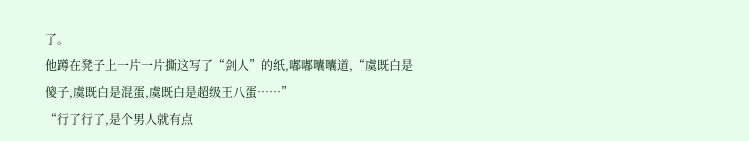了。
他蹲在凳子上一片一片撕这写了“剑人”的纸,嘟嘟囔囔道,“虞既白是傻子,虞既白是混蛋,虞既白是超级王八蛋……”
“行了行了,是个男人就有点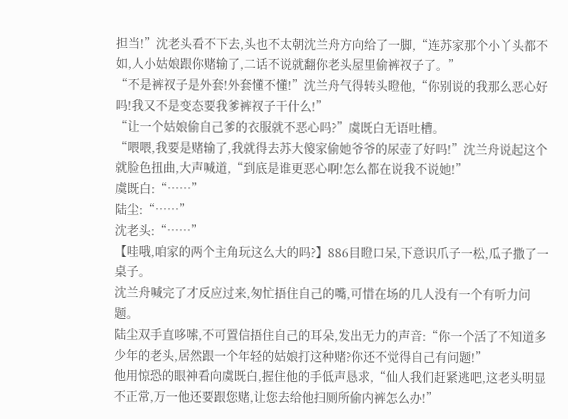担当!”沈老头看不下去,头也不太朝沈兰舟方向给了一脚,“连苏家那个小丫头都不如,人小姑娘跟你赌输了,二话不说就翻你老头屋里偷裤衩子了。”
“不是裤衩子是外套!外套懂不懂!”沈兰舟气得转头瞪他,“你别说的我那么恶心好吗!我又不是变态要我爹裤衩子干什么!”
“让一个姑娘偷自己爹的衣服就不恶心吗?”虞既白无语吐槽。
“喂喂,我要是赌输了,我就得去苏大傻家偷她爷爷的尿壶了好吗!”沈兰舟说起这个就脸色扭曲,大声喊道,“到底是谁更恶心啊!怎么都在说我不说她!”
虞既白:“……”
陆尘:“……”
沈老头:“……”
【哇哦,咱家的两个主角玩这么大的吗?】886目瞪口呆,下意识爪子一松,瓜子撒了一桌子。
沈兰舟喊完了才反应过来,匆忙捂住自己的嘴,可惜在场的几人没有一个有听力问题。
陆尘双手直哆嗦,不可置信捂住自己的耳朵,发出无力的声音:“你一个活了不知道多少年的老头,居然跟一个年轻的姑娘打这种赌?你还不觉得自己有问题!”
他用惊恐的眼神看向虞既白,握住他的手低声恳求,“仙人我们赶紧逃吧,这老头明显不正常,万一他还要跟您赌,让您去给他扫厕所偷内裤怎么办!”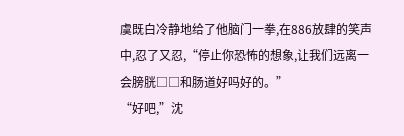虞既白冷静地给了他脑门一拳,在886放肆的笑声中,忍了又忍,“停止你恐怖的想象,让我们远离一会膀胱□□和肠道好吗好的。”
“好吧,”沈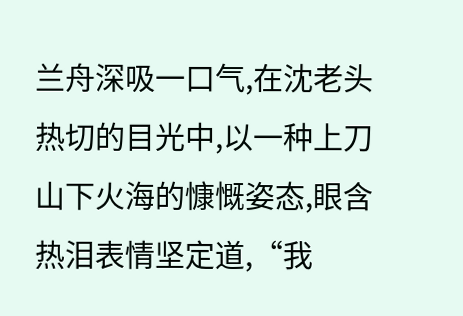兰舟深吸一口气,在沈老头热切的目光中,以一种上刀山下火海的慷慨姿态,眼含热泪表情坚定道,“我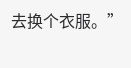去换个衣服。”